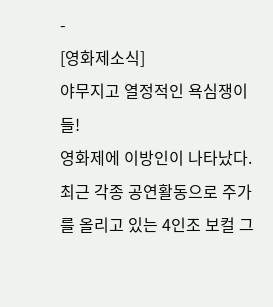-
[영화제소식]
야무지고 열정적인 욕심쟁이들!
영화제에 이방인이 나타났다. 최근 각종 공연활동으로 주가를 올리고 있는 4인조 보컬 그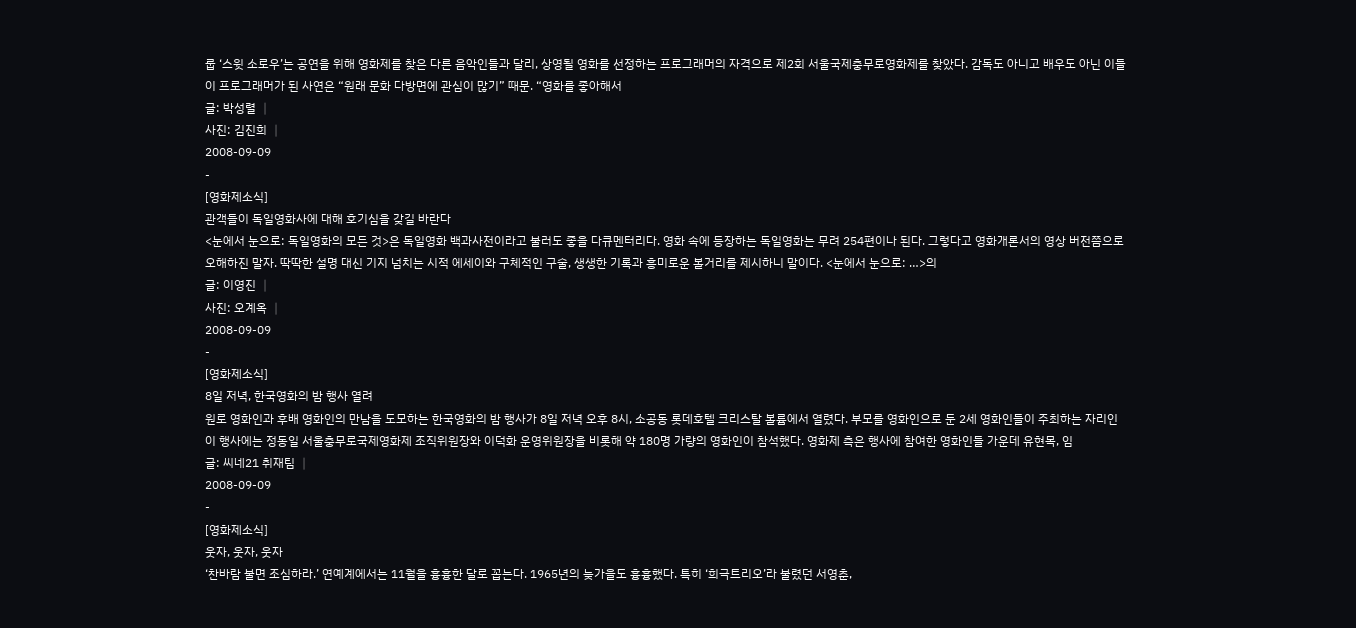룹 ‘스윗 소로우’는 공연을 위해 영화제를 찾은 다른 음악인들과 달리, 상영될 영화를 선정하는 프로그래머의 자격으로 제2회 서울국제충무로영화제를 찾았다. 감독도 아니고 배우도 아닌 이들이 프로그래머가 된 사연은 “원래 문화 다방면에 관심이 많기” 때문. “영화를 좋아해서
글: 박성렬 │
사진: 김진희 │
2008-09-09
-
[영화제소식]
관객들이 독일영화사에 대해 호기심을 갖길 바란다
<눈에서 눈으로: 독일영화의 모든 것>은 독일영화 백과사전이라고 불러도 좋을 다큐멘터리다. 영화 속에 등장하는 독일영화는 무려 254편이나 된다. 그렇다고 영화개론서의 영상 버전쯤으로 오해하진 말자. 딱딱한 설명 대신 기지 넘치는 시적 에세이와 구체적인 구술, 생생한 기록과 흥미로운 볼거리를 제시하니 말이다. <눈에서 눈으로: …>의
글: 이영진 │
사진: 오계옥 │
2008-09-09
-
[영화제소식]
8일 저녁, 한국영화의 밤 행사 열려
원로 영화인과 후배 영화인의 만남을 도모하는 한국영화의 밤 행사가 8일 저녁 오후 8시, 소공동 롯데호텔 크리스탈 볼륨에서 열렸다. 부모를 영화인으로 둔 2세 영화인들이 주최하는 자리인 이 행사에는 정동일 서울충무로국제영화제 조직위원장와 이덕화 운영위원장을 비롯해 약 180명 가량의 영화인이 참석했다. 영화제 측은 행사에 참여한 영화인들 가운데 유현목, 임
글: 씨네21 취재팀 │
2008-09-09
-
[영화제소식]
웃자, 웃자, 웃자
‘찬바람 불면 조심하라.’ 연예계에서는 11월을 흉흉한 달로 꼽는다. 1965년의 늦가을도 흉흉했다. 특히 ‘희극트리오’라 불렸던 서영춘,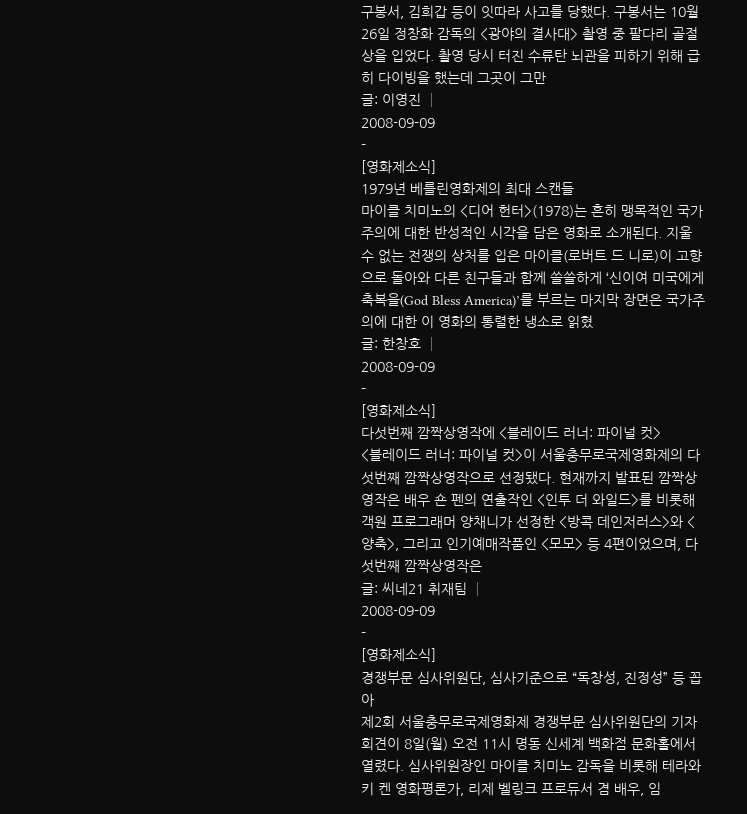구봉서, 김희갑 등이 잇따라 사고를 당했다. 구봉서는 10월26일 정창화 감독의 <광야의 결사대> 촬영 중 팔다리 골절상을 입었다. 촬영 당시 터진 수류탄 뇌관을 피하기 위해 급히 다이빙을 했는데 그곳이 그만
글: 이영진 │
2008-09-09
-
[영화제소식]
1979년 베를린영화제의 최대 스캔들
마이클 치미노의 <디어 헌터>(1978)는 흔히 맹목적인 국가주의에 대한 반성적인 시각을 담은 영화로 소개된다. 지울 수 없는 전쟁의 상처를 입은 마이클(로버트 드 니로)이 고향으로 돌아와 다른 친구들과 함께 쓸쓸하게 ‘신이여 미국에게 축복을(God Bless America)’를 부르는 마지막 장면은 국가주의에 대한 이 영화의 통렬한 냉소로 읽혔
글: 한창호 │
2008-09-09
-
[영화제소식]
다섯번째 깜짝상영작에 <블레이드 러너: 파이널 컷>
<블레이드 러너: 파이널 컷>이 서울충무로국제영화제의 다섯번째 깜짝상영작으로 선정됐다. 현재까지 발표된 깜짝상영작은 배우 숀 펜의 연출작인 <인투 더 와일드>를 비롯해 객원 프로그래머 양채니가 선정한 <방콕 데인저러스>와 <양축>, 그리고 인기예매작품인 <모모> 등 4편이었으며, 다섯번째 깜짝상영작은
글: 씨네21 취재팀 │
2008-09-09
-
[영화제소식]
경쟁부문 심사위원단, 심사기준으로 “독창성, 진정성” 등 꼽아
제2회 서울충무로국제영화제 경쟁부문 심사위원단의 기자회견이 8일(월) 오전 11시 명동 신세계 백화점 문화홀에서 열렸다. 심사위원장인 마이클 치미노 감독을 비롯해 테라와키 켄 영화평론가, 리제 벨링크 프로듀서 겸 배우, 임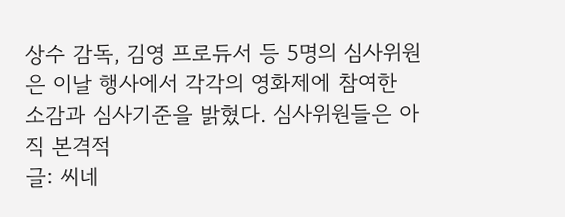상수 감독, 김영 프로듀서 등 5명의 심사위원은 이날 행사에서 각각의 영화제에 참여한 소감과 심사기준을 밝혔다. 심사위원들은 아직 본격적
글: 씨네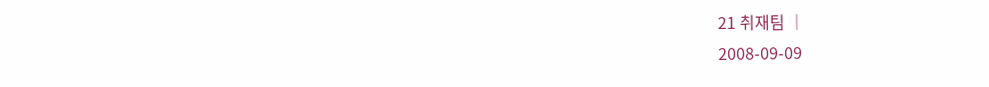21 취재팀 │
2008-09-09